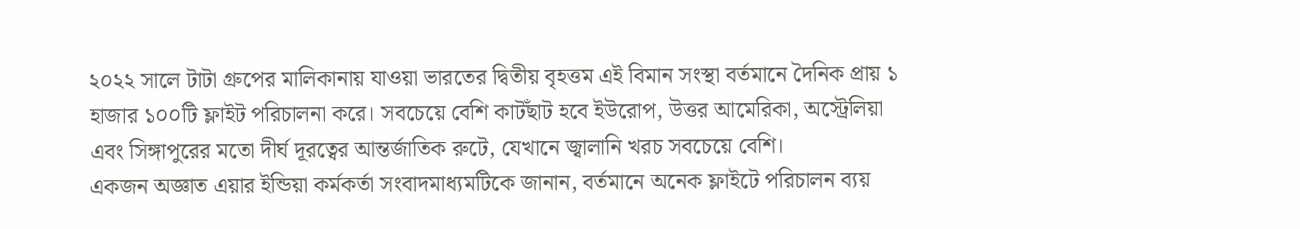২০২২ সালে টাটা গ্রুপের মালিকানায় যাওয়া ভারতের দ্বিতীয় বৃহত্তম এই বিমান সংস্থা বর্তমানে দৈনিক প্রায় ১ হাজার ১০০টি ফ্লাইট পরিচালনা করে। সবচেয়ে বেশি কাটছাঁট হবে ইউরোপ, উত্তর আমেরিকা, অস্ট্রেলিয়া এবং সিঙ্গাপুরের মতো দীর্ঘ দূরত্বের আন্তর্জাতিক রুটে, যেখানে জ্বালানি খরচ সবচেয়ে বেশি।
একজন অজ্ঞাত এয়ার ইন্ডিয়া কর্মকর্তা সংবাদমাধ্যমটিকে জানান, বর্তমানে অনেক ফ্লাইটে পরিচালন ব্যয়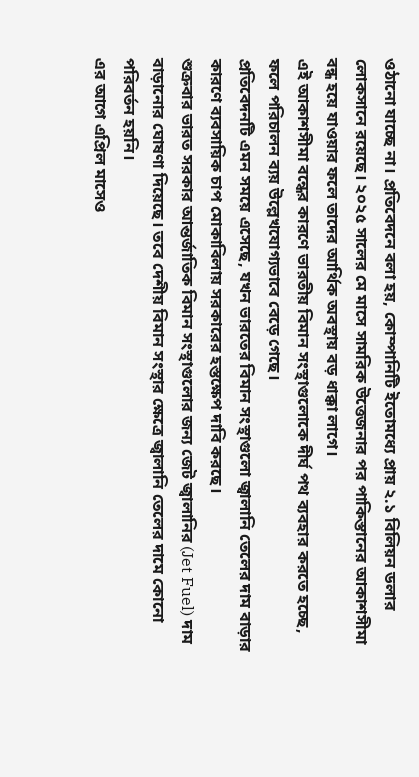ওঠানো যাচ্ছে না। প্রতিবেদনে বলা হয়, কোম্পানিটি ইতোমধ্যে প্রায় ২.১ বিলিয়ন ডলার লোকসানে রয়েছে। ২০২৫ সালের মে মাসে সামরিক উত্তেজনার পর পাকিস্তানের আকাশসীমা বন্ধ হয়ে যাওয়ার ফলে তাদের আর্থিক অবস্থায় বড় ধাক্কা লাগে।
এই আকাশসীমা বন্ধের কারণে ভারতীয় বিমান সংস্থাগুলোকে দীর্ঘ পথ ব্যবহার করতে হচ্ছে, ফলে পরিচালন ব্যয় উল্লেখযোগ্যভাবে বেড়ে গেছে।
প্রতিবেদনটি এমন সময়ে এসেছে, যখন ভারতের বিমান সংস্থাগুলো জ্বালানি তেলের দাম বাড়ার কারণে ব্যবসায়িক চাপ মোকাবিলায় সরকারের হস্তক্ষেপ দাবি করছে।
শুক্রবার ভারত সরকার আন্তর্জাতিক বিমান সংস্থাগুলোর জন্য জেট জ্বালানির (Jet Fuel) দাম বাড়ানোর ঘোষণা দিয়েছে। তবে দেশীয় বিমান সংস্থার ক্ষেত্রে জ্বালানি তেলের দামে কোনো পরিবর্তন হয়নি।
এর আগে এপ্রিল মাসেও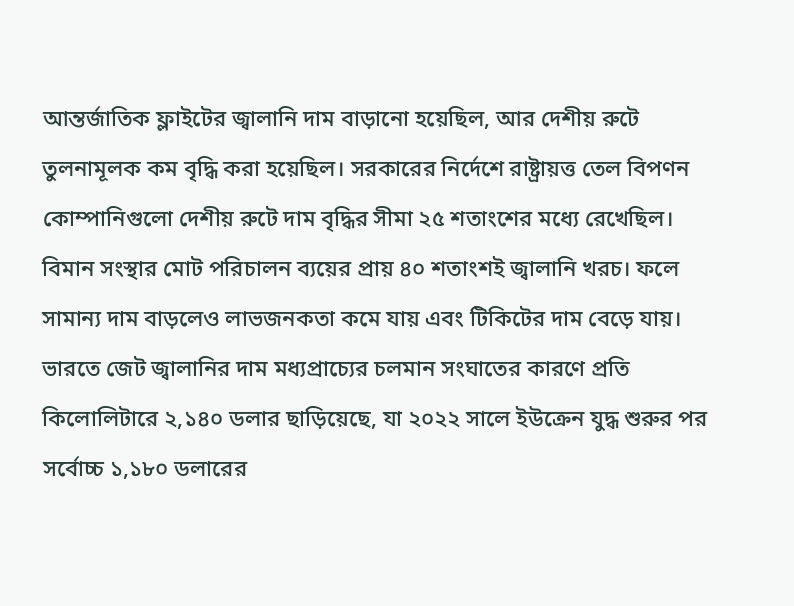আন্তর্জাতিক ফ্লাইটের জ্বালানি দাম বাড়ানো হয়েছিল, আর দেশীয় রুটে তুলনামূলক কম বৃদ্ধি করা হয়েছিল। সরকারের নির্দেশে রাষ্ট্রায়ত্ত তেল বিপণন কোম্পানিগুলো দেশীয় রুটে দাম বৃদ্ধির সীমা ২৫ শতাংশের মধ্যে রেখেছিল।
বিমান সংস্থার মোট পরিচালন ব্যয়ের প্রায় ৪০ শতাংশই জ্বালানি খরচ। ফলে সামান্য দাম বাড়লেও লাভজনকতা কমে যায় এবং টিকিটের দাম বেড়ে যায়।
ভারতে জেট জ্বালানির দাম মধ্যপ্রাচ্যের চলমান সংঘাতের কারণে প্রতি কিলোলিটারে ২,১৪০ ডলার ছাড়িয়েছে, যা ২০২২ সালে ইউক্রেন যুদ্ধ শুরুর পর সর্বোচ্চ ১,১৮০ ডলারের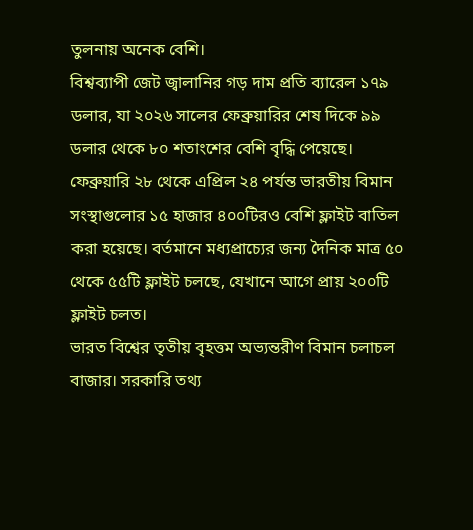তুলনায় অনেক বেশি।
বিশ্বব্যাপী জেট জ্বালানির গড় দাম প্রতি ব্যারেল ১৭৯ ডলার, যা ২০২৬ সালের ফেব্রুয়ারির শেষ দিকে ৯৯ ডলার থেকে ৮০ শতাংশের বেশি বৃদ্ধি পেয়েছে।
ফেব্রুয়ারি ২৮ থেকে এপ্রিল ২৪ পর্যন্ত ভারতীয় বিমান সংস্থাগুলোর ১৫ হাজার ৪০০টিরও বেশি ফ্লাইট বাতিল করা হয়েছে। বর্তমানে মধ্যপ্রাচ্যের জন্য দৈনিক মাত্র ৫০ থেকে ৫৫টি ফ্লাইট চলছে, যেখানে আগে প্রায় ২০০টি ফ্লাইট চলত।
ভারত বিশ্বের তৃতীয় বৃহত্তম অভ্যন্তরীণ বিমান চলাচল বাজার। সরকারি তথ্য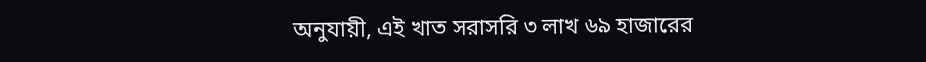অনুযায়ী, এই খাত সরাসরি ৩ লাখ ৬৯ হাজারের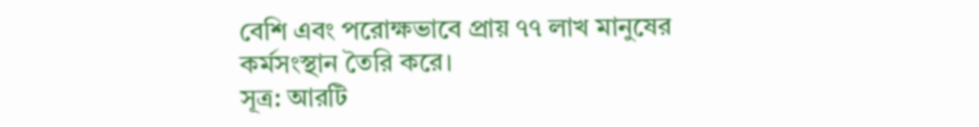বেশি এবং পরোক্ষভাবে প্রায় ৭৭ লাখ মানুষের কর্মসংস্থান তৈরি করে।
সূত্র: আরটি